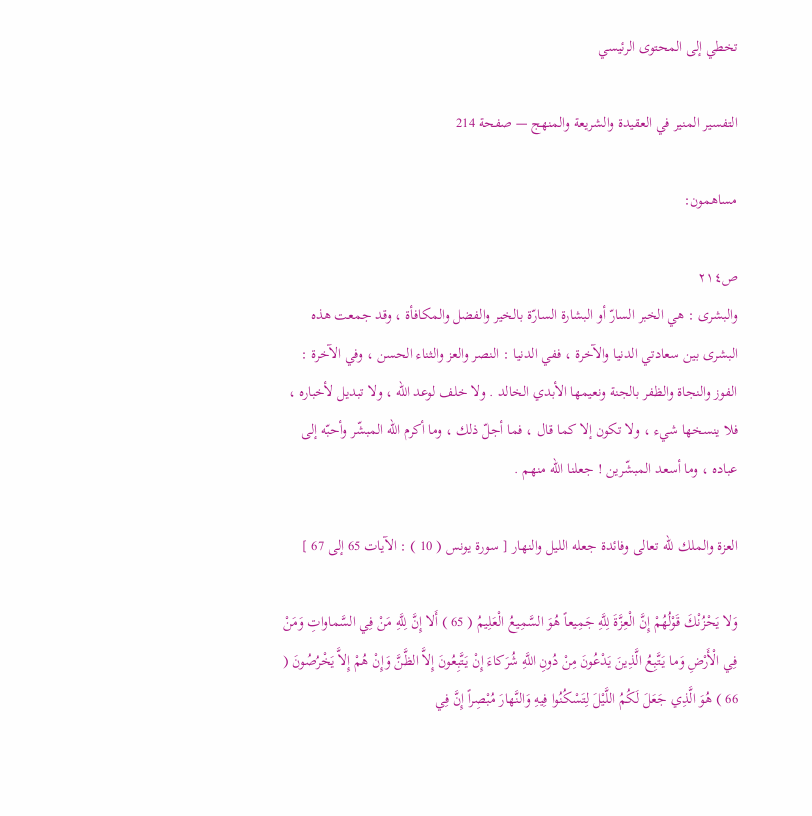تخطي إلى المحتوى الرئيسي

التفسير المنير في العقيدة والشريعة والمنهج — صفحة 214

مساهمون:

ص٢١٤
والبشرى : هي الخبر السارّ أو البشارة السارّة بالخير والفضل والمكافأة ، وقد جمعت هذه البشرى بين سعادتي الدنيا والآخرة ، ففي الدنيا : النصر والعز والثناء الحسن ، وفي الآخرة : الفوز والنجاة والظفر بالجنة ونعيمها الأبدي الخالد . ولا خلف لوعد اللّه ، ولا تبديل لأخباره ، فلا ينسخها شيء ، ولا تكون إلا كما قال ، فما أجلّ ذلك ، وما أكرم اللّه المبشّر وأحبّه إلى عباده ، وما أسعد المبشّرين ! جعلنا اللّه منهم .

العزة والملك للّه تعالى وفائدة جعله الليل والنهار [ سورة يونس ( 10 ) : الآيات 65 إلى 67 ]

وَلا يَحْزُنْكَ قَوْلُهُمْ إِنَّ الْعِزَّةَ لِلَّهِ جَمِيعاً هُوَ السَّمِيعُ الْعَلِيمُ ( 65 ) أَلا إِنَّ لِلَّهِ مَنْ فِي السَّماواتِ وَمَنْ فِي الْأَرْضِ وَما يَتَّبِعُ الَّذِينَ يَدْعُونَ مِنْ دُونِ اللَّهِ شُرَكاءَ إِنْ يَتَّبِعُونَ إِلاَّ الظَّنَّ وَإِنْ هُمْ إِلاَّ يَخْرُصُونَ ( 66 ) هُوَ الَّذِي جَعَلَ لَكُمُ اللَّيْلَ لِتَسْكُنُوا فِيهِ وَالنَّهارَ مُبْصِراً إِنَّ فِي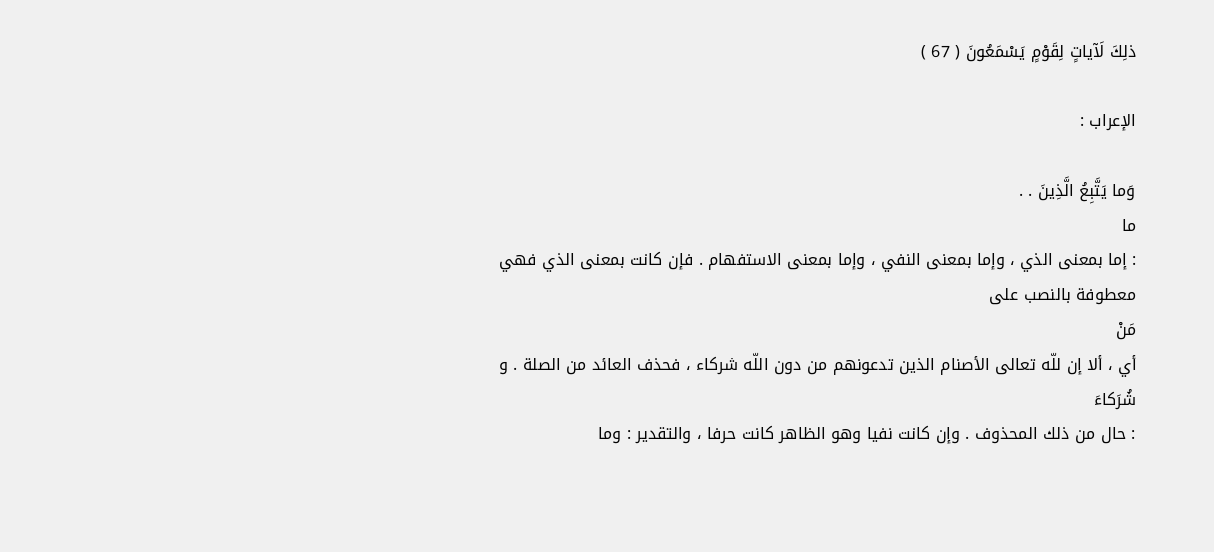ذلِكَ لَآياتٍ لِقَوْمٍ يَسْمَعُونَ ( 67 )

الإعراب :

وَما يَتَّبِعُ الَّذِينَ . .
ما
: إما بمعنى الذي ، وإما بمعنى النفي ، وإما بمعنى الاستفهام . فإن كانت بمعنى الذي فهي معطوفة بالنصب على
مَنْ
أي ، ألا إن للّه تعالى الأصنام الذين تدعونهم من دون اللّه شركاء ، فحذف العائد من الصلة . و
شُرَكاءَ
: حال من ذلك المحذوف . وإن كانت نفيا وهو الظاهر كانت حرفا ، والتقدير : وما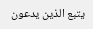يتبع الذين يدعون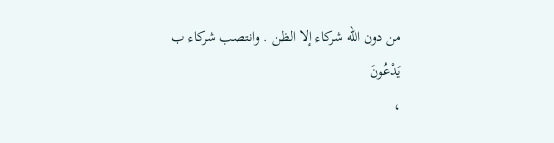من دون اللّه شركاء إلا الظن . وانتصب شركاء ب
يَدْعُونَ
،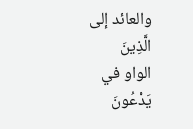والعائد إلى
الَّذِينَ
الواو في
يَدْعُونَ